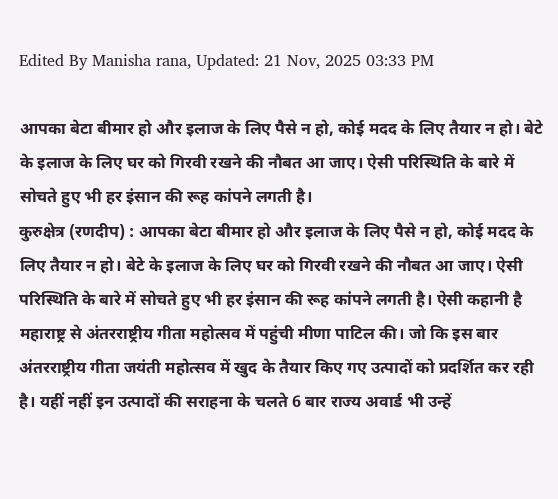Edited By Manisha rana, Updated: 21 Nov, 2025 03:33 PM

आपका बेटा बीमार हो और इलाज के लिए पैसे न हो, कोई मदद के लिए तैयार न हो। बेटे के इलाज के लिए घर को गिरवी रखने की नौबत आ जाए। ऐसी परिस्थिति के बारे में सोचते हुए भी हर इंसान की रूह कांपने लगती है।
कुरुक्षेत्र (रणदीप) : आपका बेटा बीमार हो और इलाज के लिए पैसे न हो, कोई मदद के लिए तैयार न हो। बेटे के इलाज के लिए घर को गिरवी रखने की नौबत आ जाए। ऐसी परिस्थिति के बारे में सोचते हुए भी हर इंसान की रूह कांपने लगती है। ऐसी कहानी है महाराष्ट्र से अंतरराष्ट्रीय गीता महोत्सव में पहुंची मीणा पाटिल की। जो कि इस बार अंतरराष्ट्रीय गीता जयंती महोत्सव में खुद के तैयार किए गए उत्पादों को प्रदर्शित कर रही है। यहीं नहीं इन उत्पादों की सराहना के चलते 6 बार राज्य अवार्ड भी उन्हें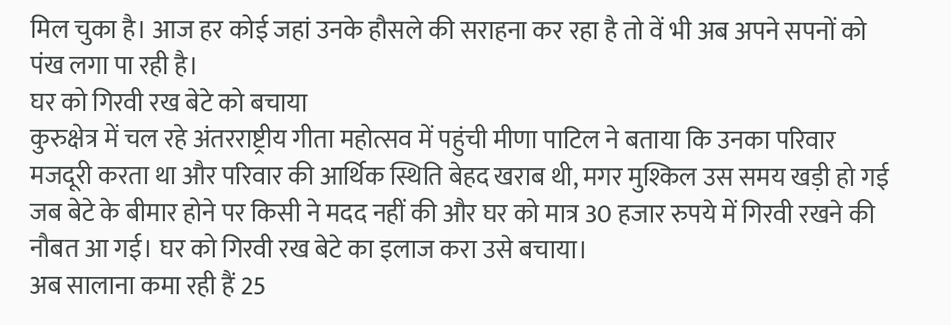मिल चुका है। आज हर कोई जहां उनके हौसले की सराहना कर रहा है तो वें भी अब अपने सपनों को पंख लगा पा रही है।
घर को गिरवी रख बेटे को बचाया
कुरुक्षेत्र में चल रहे अंतरराष्ट्रीय गीता महोत्सव में पहुंची मीणा पाटिल ने बताया कि उनका परिवार मजदूरी करता था और परिवार की आर्थिक स्थिति बेहद खराब थी, मगर मुश्किल उस समय खड़ी हो गई जब बेटे के बीमार होने पर किसी ने मदद नहीं की और घर को मात्र 30 हजार रुपये में गिरवी रखने की नौबत आ गई। घर को गिरवी रख बेटे का इलाज करा उसे बचाया।
अब सालाना कमा रही हैं 25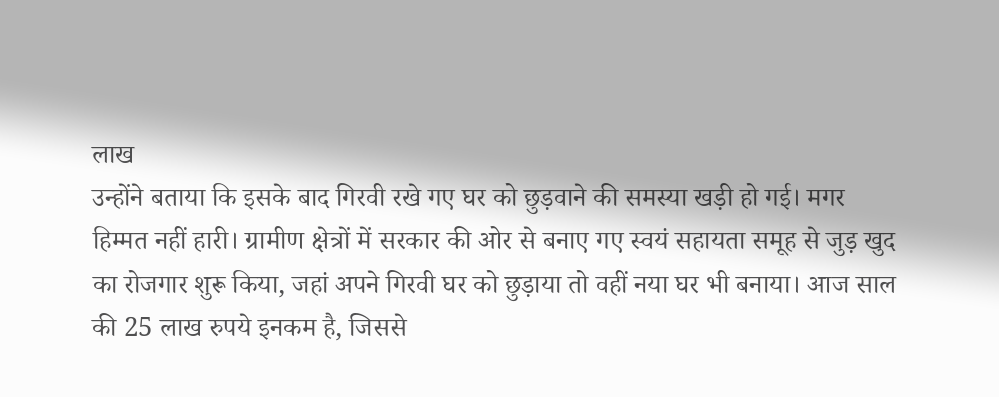लाख
उन्होंने बताया कि इसके बाद गिरवी रखे गए घर को छुड़वाने की समस्या खड़ी हो गई। मगर हिम्मत नहीं हारी। ग्रामीण क्षेत्रों में सरकार की ओर से बनाए गए स्वयं सहायता समूह से जुड़ खुद का रोजगार शुरू किया, जहां अपने गिरवी घर को छुड़ाया तो वहीं नया घर भी बनाया। आज साल की 25 लाख रुपये इनकम है, जिससे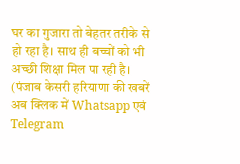घर का गुजारा तो बेहतर तरीके से हो रहा है। साथ ही बच्चों को भी अच्छी शिक्षा मिल पा रही है।
(पंजाब केसरी हरियाणा की खबरें अब क्लिक में Whatsapp एवं Telegram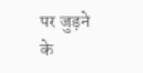पर जुड़ने के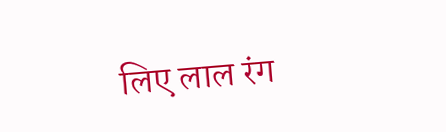लिए लाल रंग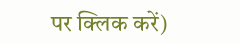पर क्लिक करें)